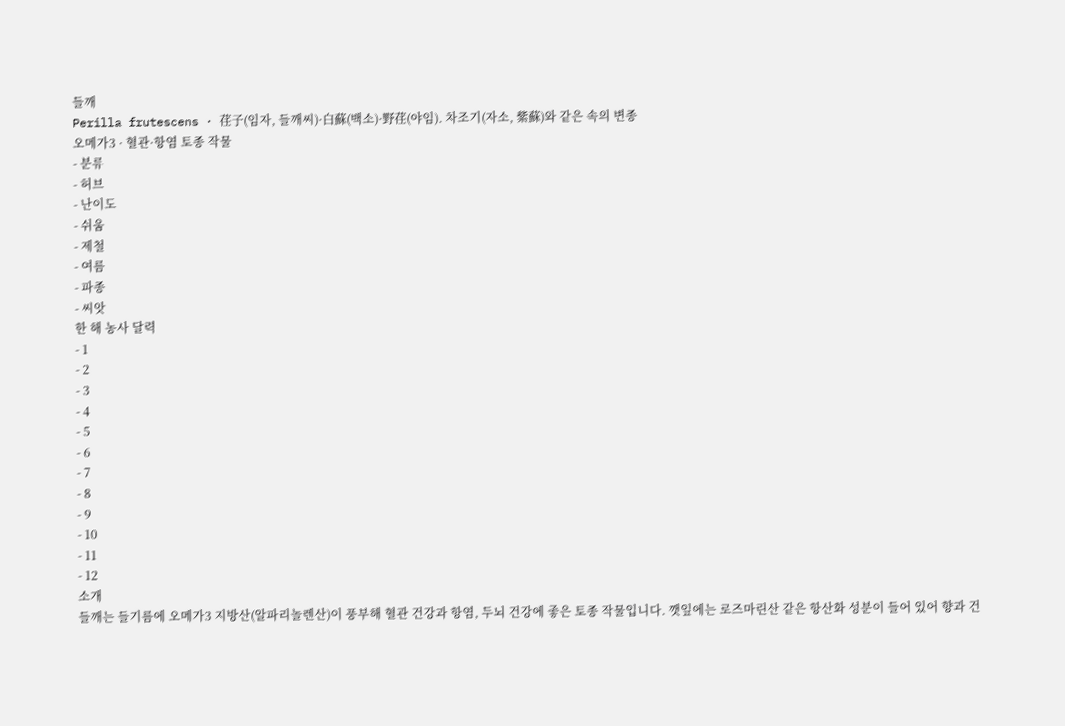들깨
Perilla frutescens · 荏子(임자, 들깨씨)·白蘇(백소)·野荏(야임). 차조기(자소, 紫蘇)와 같은 속의 변종
오메가3 · 혈관·항염 토종 작물
- 분류
- 허브
- 난이도
- 쉬움
- 제철
- 여름
- 파종
- 씨앗
한 해 농사 달력
- 1
- 2
- 3
- 4
- 5
- 6
- 7
- 8
- 9
- 10
- 11
- 12
소개
들깨는 들기름에 오메가3 지방산(알파리놀렌산)이 풍부해 혈관 건강과 항염, 두뇌 건강에 좋은 토종 작물입니다. 깻잎에는 로즈마린산 같은 항산화 성분이 들어 있어 향과 건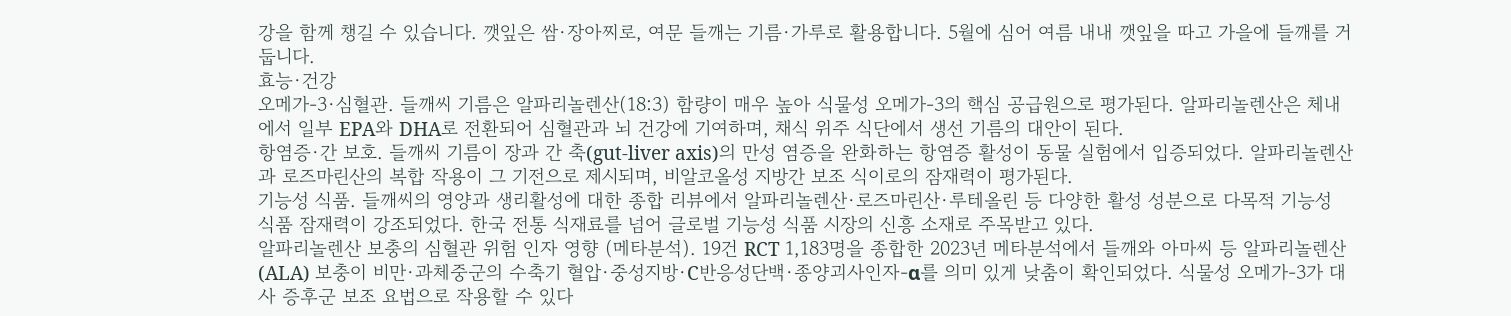강을 함께 챙길 수 있습니다. 깻잎은 쌈·장아찌로, 여문 들깨는 기름·가루로 활용합니다. 5월에 심어 여름 내내 깻잎을 따고 가을에 들깨를 거둡니다.
효능·건강
오메가-3·심혈관. 들깨씨 기름은 알파리놀렌산(18:3) 함량이 매우 높아 식물성 오메가-3의 핵심 공급원으로 평가된다. 알파리놀렌산은 체내에서 일부 EPA와 DHA로 전환되어 심혈관과 뇌 건강에 기여하며, 채식 위주 식단에서 생선 기름의 대안이 된다.
항염증·간 보호. 들깨씨 기름이 장과 간 축(gut-liver axis)의 만성 염증을 완화하는 항염증 활성이 동물 실험에서 입증되었다. 알파리놀렌산과 로즈마린산의 복합 작용이 그 기전으로 제시되며, 비알코올성 지방간 보조 식이로의 잠재력이 평가된다.
기능성 식품. 들깨씨의 영양과 생리활성에 대한 종합 리뷰에서 알파리놀렌산·로즈마린산·루테올린 등 다양한 활성 성분으로 다목적 기능성 식품 잠재력이 강조되었다. 한국 전통 식재료를 넘어 글로벌 기능성 식품 시장의 신흥 소재로 주목받고 있다.
알파리놀렌산 보충의 심혈관 위험 인자 영향 (메타분석). 19건 RCT 1,183명을 종합한 2023년 메타분석에서 들깨와 아마씨 등 알파리놀렌산(ALA) 보충이 비만·과체중군의 수축기 혈압·중성지방·C반응성단백·종양괴사인자-α를 의미 있게 낮춤이 확인되었다. 식물성 오메가-3가 대사 증후군 보조 요법으로 작용할 수 있다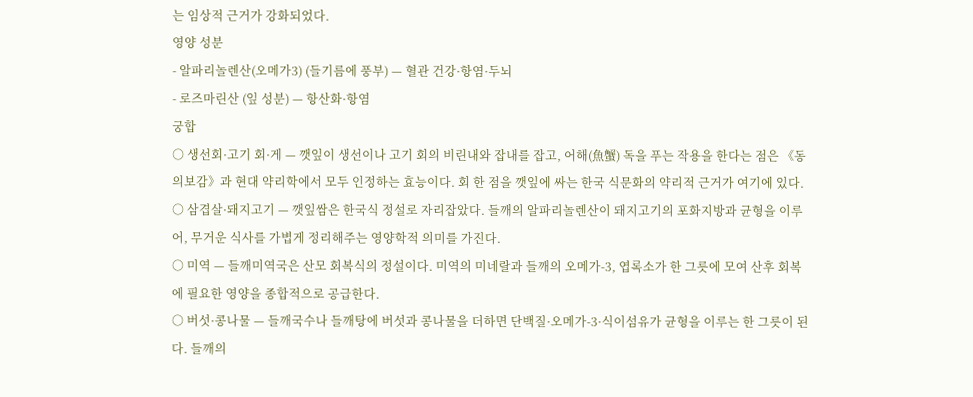는 임상적 근거가 강화되었다.
영양 성분
- 알파리놀렌산(오메가3) (들기름에 풍부) — 혈관 건강·항염·두뇌
- 로즈마린산 (잎 성분) — 항산화·항염
궁합
○ 생선회·고기 회·게 — 깻잎이 생선이나 고기 회의 비린내와 잡내를 잡고, 어해(魚蟹) 독을 푸는 작용을 한다는 점은 《동의보감》과 현대 약리학에서 모두 인정하는 효능이다. 회 한 점을 깻잎에 싸는 한국 식문화의 약리적 근거가 여기에 있다.
○ 삼겹살·돼지고기 — 깻잎쌈은 한국식 정설로 자리잡았다. 들깨의 알파리놀렌산이 돼지고기의 포화지방과 균형을 이루어, 무거운 식사를 가볍게 정리해주는 영양학적 의미를 가진다.
○ 미역 — 들깨미역국은 산모 회복식의 정설이다. 미역의 미네랄과 들깨의 오메가-3, 엽록소가 한 그릇에 모여 산후 회복에 필요한 영양을 종합적으로 공급한다.
○ 버섯·콩나물 — 들깨국수나 들깨탕에 버섯과 콩나물을 더하면 단백질·오메가-3·식이섬유가 균형을 이루는 한 그릇이 된다. 들깨의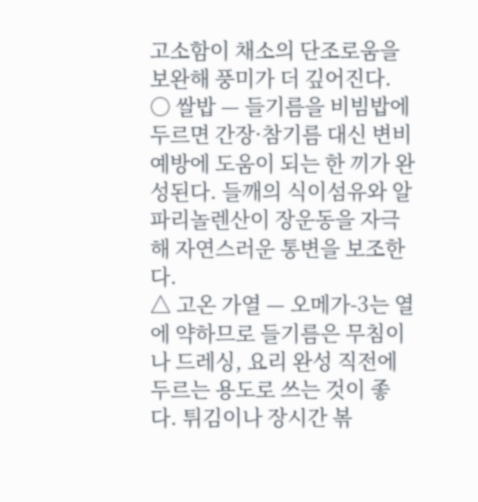고소함이 채소의 단조로움을 보완해 풍미가 더 깊어진다.
○ 쌀밥 — 들기름을 비빔밥에 두르면 간장·참기름 대신 변비 예방에 도움이 되는 한 끼가 완성된다. 들깨의 식이섬유와 알파리놀렌산이 장운동을 자극해 자연스러운 통변을 보조한다.
△ 고온 가열 — 오메가-3는 열에 약하므로 들기름은 무침이나 드레싱, 요리 완성 직전에 두르는 용도로 쓰는 것이 좋다. 튀김이나 장시간 볶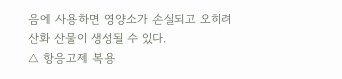음에 사용하면 영양소가 손실되고 오히려 산화 산물이 생성될 수 있다.
△ 항응고제 복용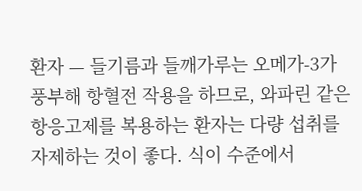환자 — 들기름과 들깨가루는 오메가-3가 풍부해 항혈전 작용을 하므로, 와파린 같은 항응고제를 복용하는 환자는 다량 섭취를 자제하는 것이 좋다. 식이 수준에서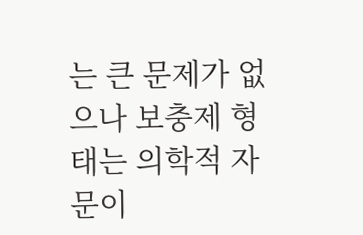는 큰 문제가 없으나 보충제 형태는 의학적 자문이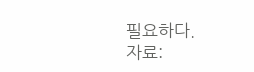필요하다.
자료: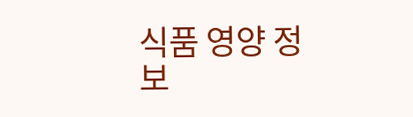식품 영양 정보